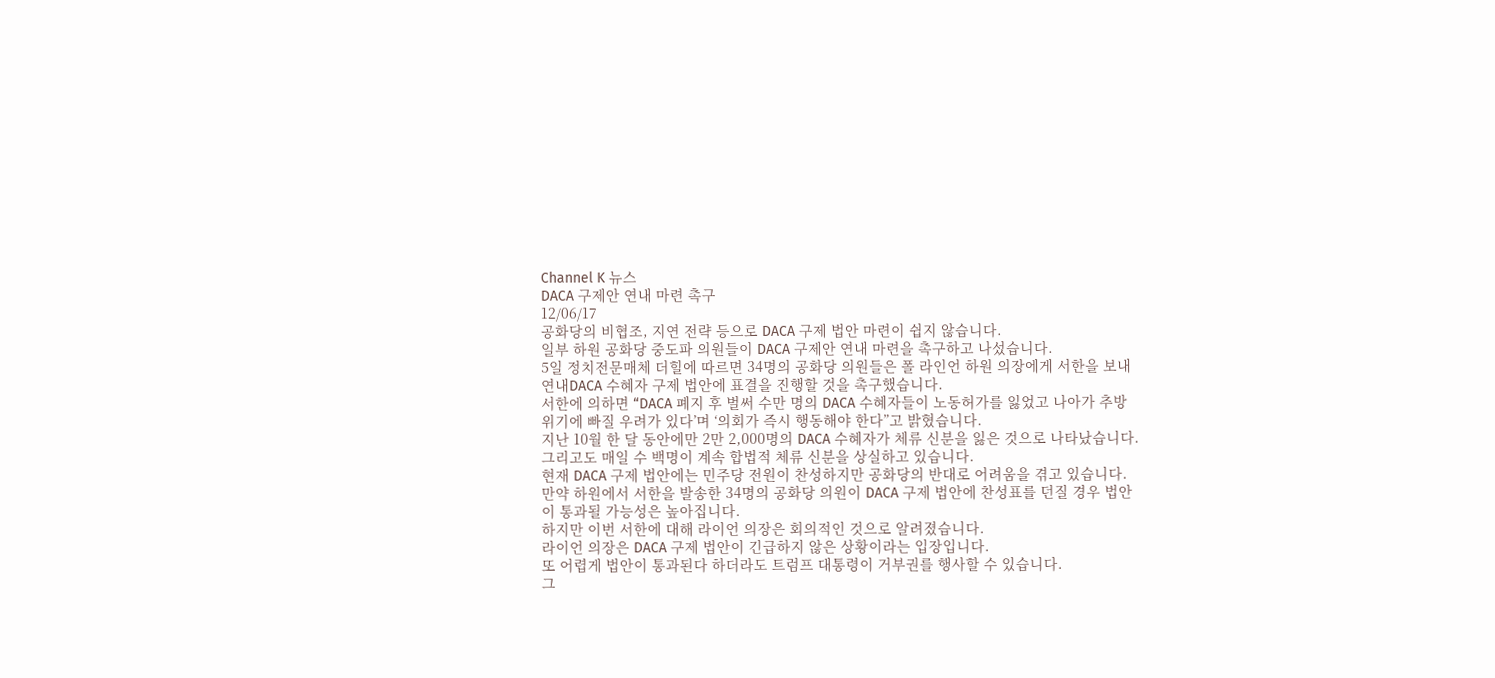Channel K 뉴스
DACA 구제안 연내 마련 촉구
12/06/17
공화당의 비협조, 지연 전략 등으로 DACA 구제 법안 마련이 쉽지 않습니다.
일부 하원 공화당 중도파 의원들이 DACA 구제안 연내 마련을 촉구하고 나섰습니다.
5일 정치전문매체 더힐에 따르면 34명의 공화당 의원들은 폴 라인언 하원 의장에게 서한을 보내 연내DACA 수혜자 구제 법안에 표결을 진행할 것을 촉구했습니다.
서한에 의하면 “DACA 폐지 후 벌써 수만 명의 DACA 수혜자들이 노동허가를 잃었고 나아가 추방 위기에 빠질 우려가 있다’며 ‘의회가 즉시 행동해야 한다”고 밝혔습니다.
지난 10월 한 달 동안에만 2만 2,000명의 DACA 수혜자가 체류 신분을 잃은 것으로 나타났습니다.
그리고도 매일 수 백명이 계속 합법적 체류 신분을 상실하고 있습니다.
현재 DACA 구제 법안에는 민주당 전원이 찬성하지만 공화당의 반대로 어려움을 겪고 있습니다.
만약 하원에서 서한을 발송한 34명의 공화당 의원이 DACA 구제 법안에 찬성표를 던질 경우 법안이 통과될 가능성은 높아집니다.
하지만 이번 서한에 대해 라이언 의장은 회의적인 것으로 알려졌습니다.
라이언 의장은 DACA 구제 법안이 긴급하지 않은 상황이라는 입장입니다.
또 어렵게 법안이 통과된다 하더라도 트럼프 대통령이 거부권를 행사할 수 있습니다.
그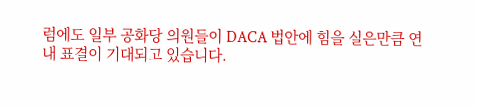럼에도 일부 공화당 의원들이 DACA 법안에 힘을 실은만큼 연내 표결이 기대되고 있습니다.